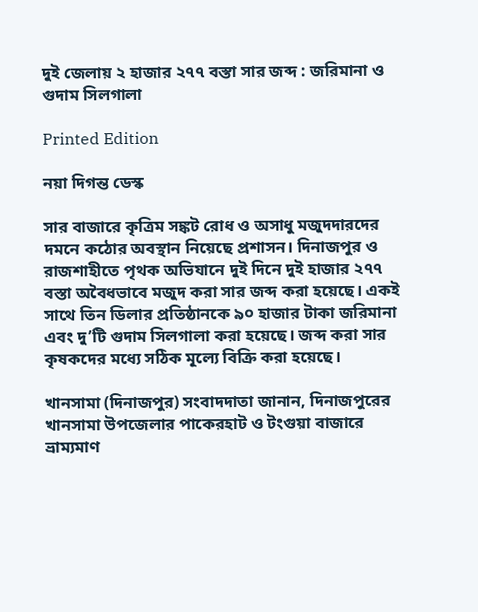দুই জেলায় ২ হাজার ২৭৭ বস্তা সার জব্দ : জরিমানা ও গুদাম সিলগালা

Printed Edition

নয়া দিগন্ত ডেস্ক

সার বাজারে কৃত্রিম সঙ্কট রোধ ও অসাধু মজুদদারদের দমনে কঠোর অবস্থান নিয়েছে প্রশাসন। দিনাজপুর ও রাজশাহীতে পৃথক অভিযানে দুই দিনে দুই হাজার ২৭৭ বস্তা অবৈধভাবে মজুদ করা সার জব্দ করা হয়েছে। একই সাথে তিন ডিলার প্রতিষ্ঠানকে ৯০ হাজার টাকা জরিমানা এবং দু’টি গুদাম সিলগালা করা হয়েছে। জব্দ করা সার কৃষকদের মধ্যে সঠিক মূল্যে বিক্রি করা হয়েছে।

খানসামা (দিনাজপুর) সংবাদদাতা জানান, দিনাজপুরের খানসামা উপজেলার পাকেরহাট ও টংগুয়া বাজারে ভ্রাম্যমাণ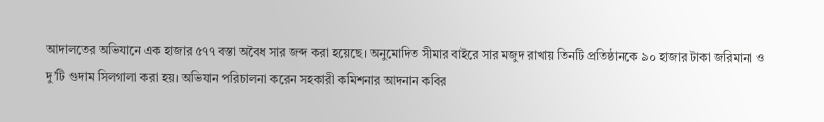আদালতের অভিযানে এক হাজার ৫৭৭ বস্তা অবৈধ সার জব্দ করা হয়েছে। অনুমোদিত সীমার বাইরে সার মজুদ রাখায় তিনটি প্রতিষ্ঠানকে ৯০ হাজার টাকা জরিমানা ও দু’টি গুদাম সিলগালা করা হয়। অভিযান পরিচালনা করেন সহকারী কমিশনার আদনান কবির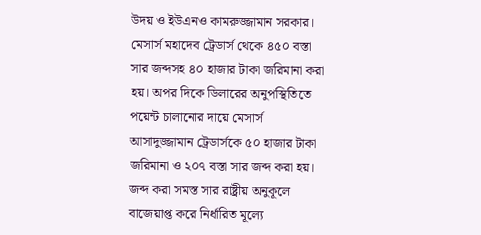উদয় ও ইউএনও কামরুজ্জামান সরকার। মেসার্স মহাদেব ট্রেডার্স থেকে ৪৫০ বস্তা সার জব্দসহ ৪০ হাজার টাকা জরিমানা করা হয়। অপর দিকে ডিলারের অনুপস্থিতিতে পয়েন্ট চালানোর দায়ে মেসার্স আসাদুজ্জামান ট্রেডার্সকে ৫০ হাজার টাকা জরিমানা ও ২০৭ বস্তা সার জব্দ করা হয়। জব্দ করা সমস্ত সার রাষ্ট্রীয় অনুকূলে বাজেয়াপ্ত করে নির্ধারিত মূল্যে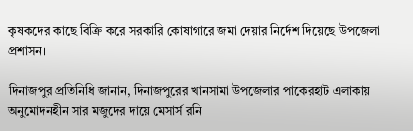কৃষকদের কাছে বিক্রি করে সরকারি কোষাগারে জমা দেয়ার নির্দেশ দিয়েছে উপজেলা প্রশাসন।

দিনাজপুর প্রতিনিধি জানান, দিনাজপুরের খানসামা উপজেলার পাকেরহাট এলাকায় অনুমোদনহীন সার মজুদের দায়ে মেসার্স রনি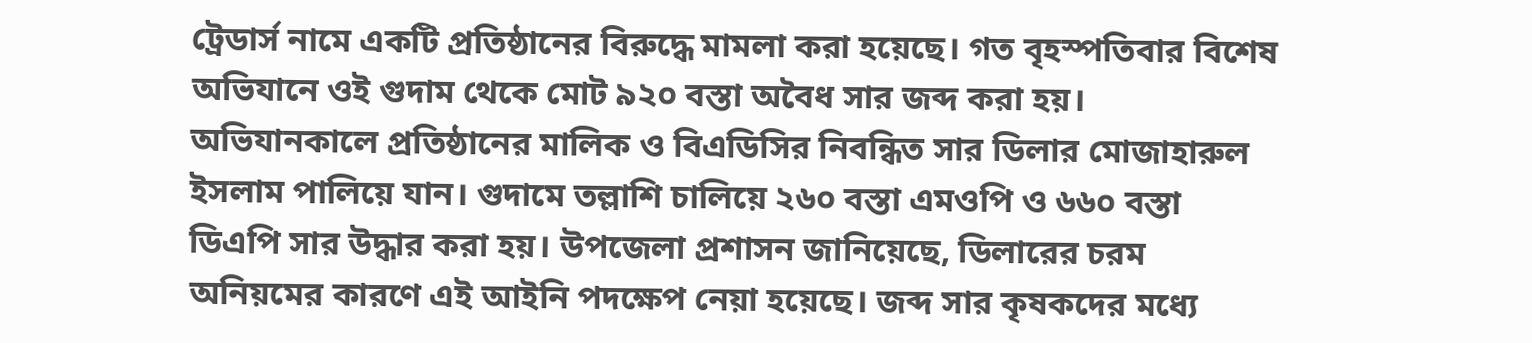ট্রেডার্স নামে একটি প্রতিষ্ঠানের বিরুদ্ধে মামলা করা হয়েছে। গত বৃহস্পতিবার বিশেষ অভিযানে ওই গুদাম থেকে মোট ৯২০ বস্তা অবৈধ সার জব্দ করা হয়। অভিযানকালে প্রতিষ্ঠানের মালিক ও বিএডিসির নিবন্ধিত সার ডিলার মোজাহারুল ইসলাম পালিয়ে যান। গুদামে তল্লাশি চালিয়ে ২৬০ বস্তা এমওপি ও ৬৬০ বস্তা ডিএপি সার উদ্ধার করা হয়। উপজেলা প্রশাসন জানিয়েছে, ডিলারের চরম অনিয়মের কারণে এই আইনি পদক্ষেপ নেয়া হয়েছে। জব্দ সার কৃষকদের মধ্যে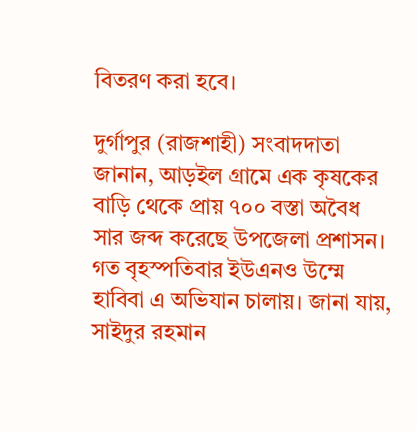বিতরণ করা হবে।

দুর্গাপুর (রাজশাহী) সংবাদদাতা জানান, আড়ইল গ্রামে এক কৃষকের বাড়ি থেকে প্রায় ৭০০ বস্তা অবৈধ সার জব্দ করেছে উপজেলা প্রশাসন। গত বৃহস্পতিবার ইউএনও উম্মে হাবিবা এ অভিযান চালায়। জানা যায়, সাইদুর রহমান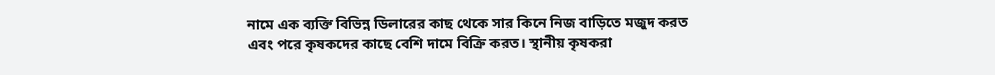নামে এক ব্যক্তি বিভিন্ন ডিলারের কাছ থেকে সার কিনে নিজ বাড়িতে মজুদ করত এবং পরে কৃষকদের কাছে বেশি দামে বিক্রি করত। স্থানীয় কৃষকরা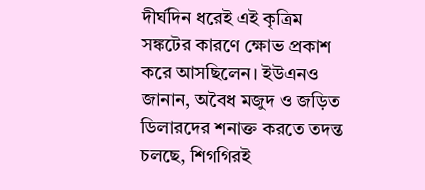দীর্ঘদিন ধরেই এই কৃত্রিম সঙ্কটের কারণে ক্ষোভ প্রকাশ করে আসছিলেন। ইউএনও জানান, অবৈধ মজুদ ও জড়িত ডিলারদের শনাক্ত করতে তদন্ত চলছে, শিগগিরই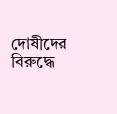দোষীদের বিরুদ্ধে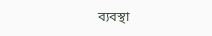ব্যবস্থা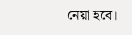নেয়া হবে।